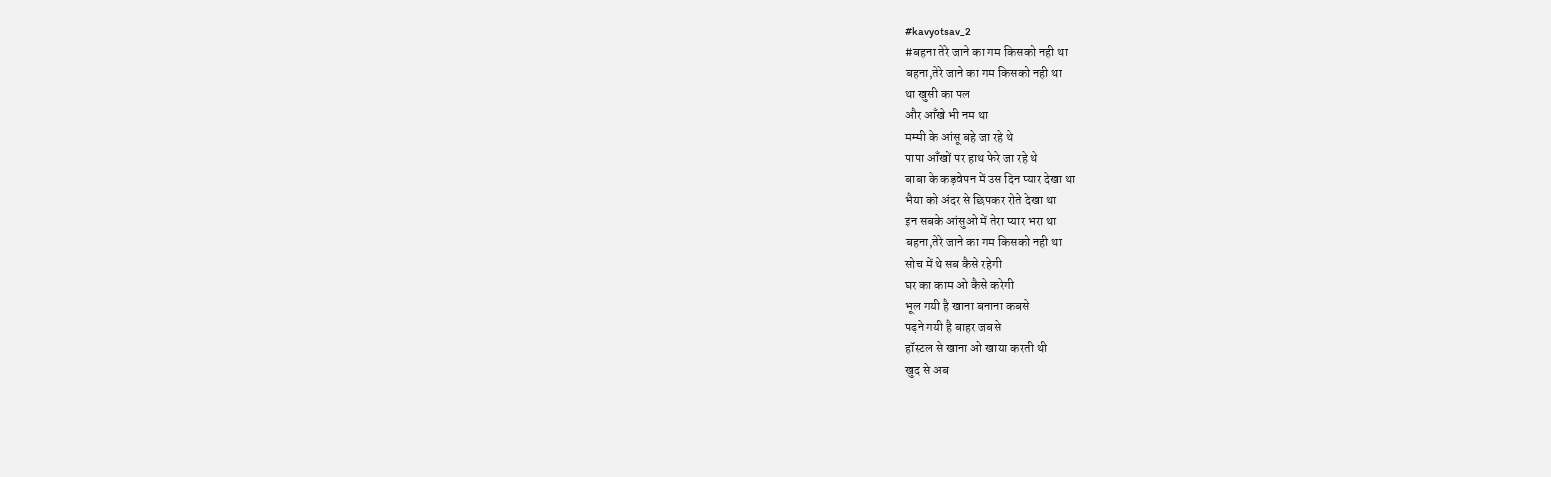#kavyotsav_2
#बहना तेरे जाने का गम किसको नही था
बहना,तेरे जाने का गम किसको नही था
था खुसी का पल
और आँखे भी नम था
मम्मी के आंसू बहे जा रहे थे
पापा आँखों पर हाथ फेरे जा रहे थे
बाबा के कड़वेपन में उस दिन प्यार देखा था
भैया को अंदर से छिपकर रोते देखा था
इन सबके आंसुओ में तेरा प्यार भरा था
बहना,तेरे जाने का गम किसको नही था
सोच में थे सब कैसे रहेगी
घर का काम ओ कैसे करेगी
भूल गयी है खाना बनाना कबसे
पढ़ने गयी है बाहर जबसे
हॉस्टल से खाना ओ खाया करती थी
खुद से अब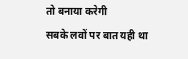तो बनाया करेगी
सबके लवों पर बात यही था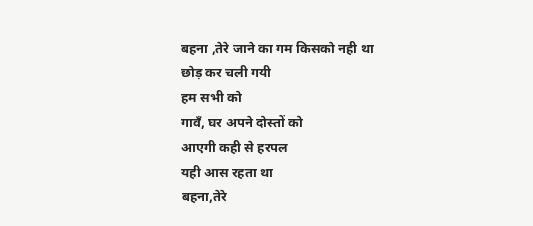बहना ,तेरे जाने का गम किसको नही था
छोड़ कर चली गयी
हम सभी को
गावँ, घर अपने दोस्तों को
आएगी कही से हरपल
यही आस रहता था
बहना,तेरे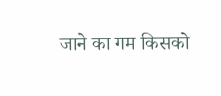जाने का गम किसको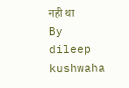नही था
By dileep kushwaha